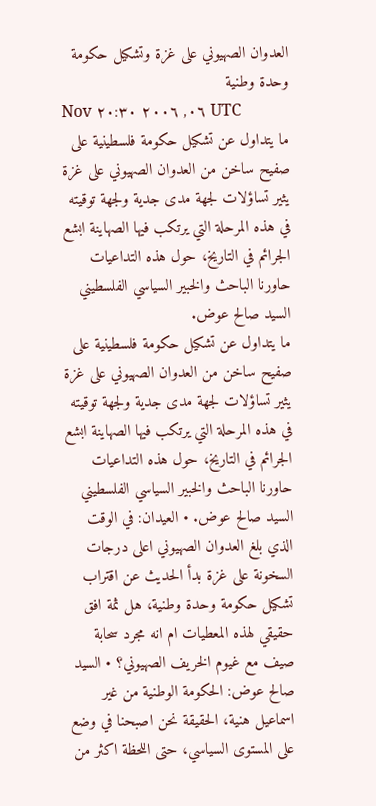العدوان الصهيوني على غزة وتشكيل حكومة وحدة وطنية
Nov ٠٦, ٢٠٠٦ ٢٠:٣٠ UTC
ما يتداول عن تشكيل حكومة فلسطينية على صفيح ساخن من العدوان الصهيوني على غزة يثير تساؤلات لجهة مدى جدية ولجهة توقيته في هذه المرحلة التي يرتكب فيها الصهاينة ابشع الجرائم في التاريخ، حول هذه التداعيات حاورنا الباحث والخبير السياسي الفلسطيني السيد صالح عوض.
ما يتداول عن تشكيل حكومة فلسطينية على صفيح ساخن من العدوان الصهيوني على غزة يثير تساؤلات لجهة مدى جدية ولجهة توقيته في هذه المرحلة التي يرتكب فيها الصهاينة ابشع الجرائم في التاريخ، حول هذه التداعيات حاورنا الباحث والخبير السياسي الفلسطيني السيد صالح عوض. • العيدان: في الوقت الذي بلغ العدوان الصهيوني اعلى درجات السخونة على غزة بدأ الحديث عن اقتراب تشكيل حكومة وحدة وطنية، هل ثمة افق حقيقي لهذه المعطيات ام انه مجرد سحابة صيف مع غيوم الخريف الصهيوني؟ • السيد صالح عوض: الحكومة الوطنية من غير اسماعيل هنية، الحقيقة نحن اصبحنا في وضع على المستوى السياسي، حتى اللحظة اكثر من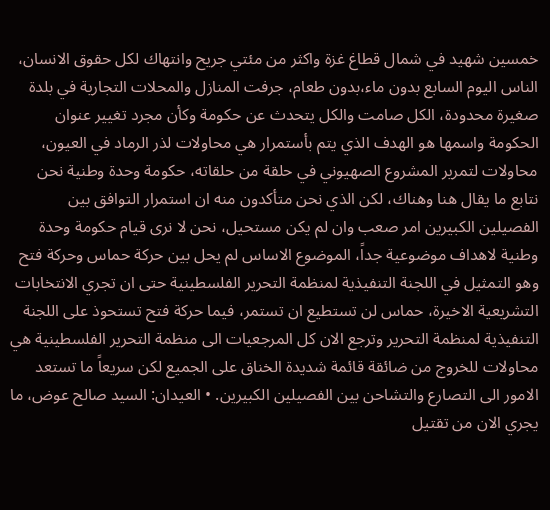خمسين شهيد في شمال قطاغ غزة واكثر من مئتي جريح وانتهاك لكل حقوق الانسان، الناس اليوم السابع بدون ماء،بدون طعام، جرفت المنازل والمحلات التجارية في بلدة صغيرة محدودة، الكل صامت والكل يتحدث عن حكومة وكأن مجرد تغيير عنوان الحكومة واسمها هو الهدف الذي يتم بأستمرار هي محاولات لذر الرماد في العيون، محاولات لتمرير المشروع الصهيوني في حلقة من حلقاته، حكومة وحدة وطنية نحن نتابع ما يقال هنا وهناك، لكن الذي نحن متأكدون منه ان استمرار التوافق بين الفصيلين الكبيرين امر صعب وان لم يكن مستحيل، نحن لا نرى قيام حكومة وحدة وطنية لاهداف موضوعية جداً، الموضوع الاساس لم يحل بين حركة حماس وحركة فتح وهو التمثيل في اللجنة التنفيذية لمنظمة التحرير الفلسطينية حتى ان تجري الانتخابات التشريعية الاخيرة، حماس لن تستطيع ان تستمر، فيما حركة فتح تستحوذ على اللجنة التنفيذية لمنظمة التحرير وترجع الان كل المرجعيات الى منظمة التحرير الفلسطينية هي محاولات للخروج من ضائقة قائمة شديدة الخناق على الجميع لكن سريعاً ما تستعد الامور الى التصارع والتشاحن بين الفصيلين الكبيرين. • العيدان: السيد صالح عوض، ما يجري الان من تقتيل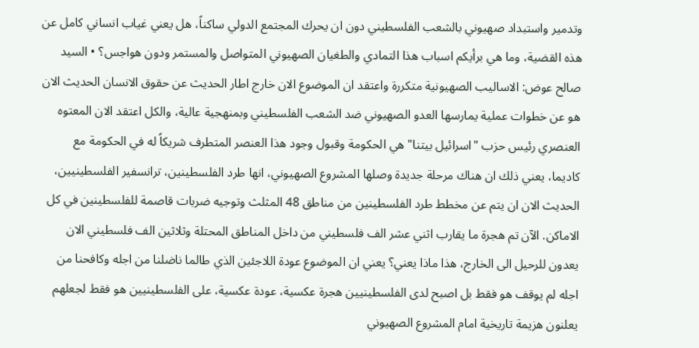وتدمير واستبداد صهيوني بالشعب الفلسطيني دون ان يحرك المجتمع الدولي ساكناً، هل يعني غياب انساني كامل عن هذه القضية، وما هي برأيكم اسباب هذا التمادي والطغيان الصهيوني المتواصل والمستمر ودون هواجس؟ • السيد صالح عوض: الاساليب الصهيونية متكررة واعتقد ان الموضوع الان خارج اطار الحديث عن حقوق الانسان الحديث الان هو عن خطوات عملية يمارسها العدو الصهيوني ضد الشعب الفلسطيني وبمنهجية عالية، والكل اعتقد الان المعتوه العنصري رئيس حزب "اسرائيل بيتنا" هي الحكومة وقبول وجود هذا العنصر المتطرف شريكاً له في الحكومة مع كاديما، يعني ذلك ان هناك مرحلة جديدة وصلها المشروع الصهيوني، انها طرد الفلسطينين، ترانسفير الفلسطينيين، الحديث الان ان يتم عن مخطط طرد الفلسطينين من مناطق 48 المثلث وتوجيه ضربات قاصمة للفلسطينين في كل الاماكن. الآن تم هجرة ما يقارب اثني عشر الف فلسطيني من داخل المناطق المحتلة وثلاثين الف فلسطيني الان يعدون للرحيل الى الخارج، هذا ماذا يعني؟ يعني ان الموضوع عودة اللاجئين الذي طالما ناضلنا من اجله وكافحنا من اجله لم يوقف هو فقط بل اصبح لدى الفلسطينيين هجرة عكسية، عودة عكسية، على الفلسطينيين هو فقط لجعلهم يعلنون هزيمة تاريخية امام المشروع الصهيوني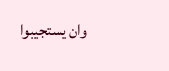وان يستجيبوا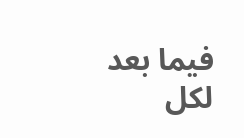فيما بعد لكل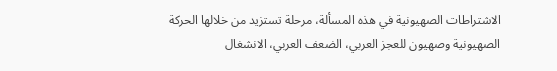الاشتراطات الصهيونية في هذه المسألة، مرحلة تستزيد من خلالها الحركة الصهيونية وصهيون للعجز العربي، الضعف العربي، الانشغال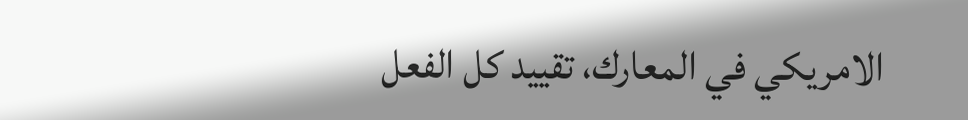الامريكي في المعارك، تقييد كل الفعل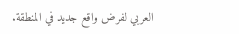العربي لفرض واقع جديد في المنطقة.